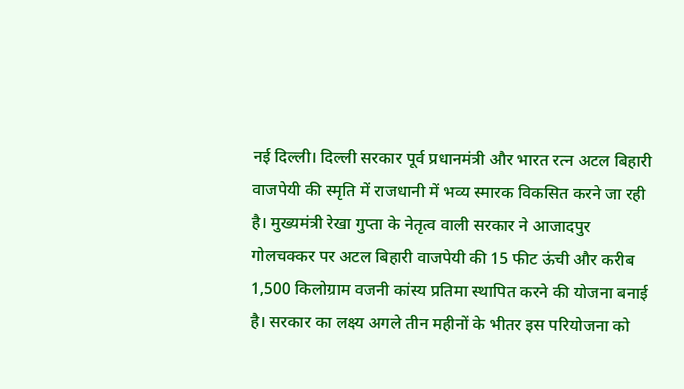नई दिल्ली। दिल्ली सरकार पूर्व प्रधानमंत्री और भारत रत्न अटल बिहारी वाजपेयी की स्मृति में राजधानी में भव्य स्मारक विकसित करने जा रही है। मुख्यमंत्री रेखा गुप्ता के नेतृत्व वाली सरकार ने आजादपुर गोलचक्कर पर अटल बिहारी वाजपेयी की 15 फीट ऊंची और करीब 1,500 किलोग्राम वजनी कांस्य प्रतिमा स्थापित करने की योजना बनाई है। सरकार का लक्ष्य अगले तीन महीनों के भीतर इस परियोजना को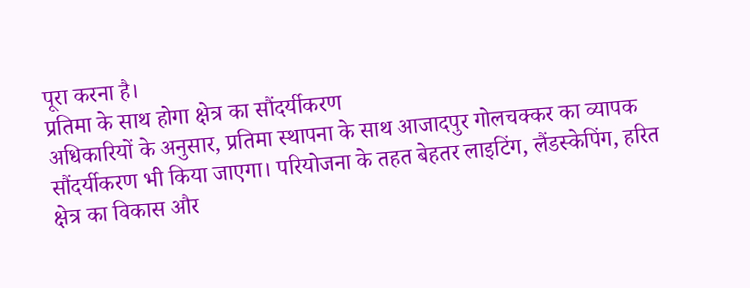पूरा करना है।
प्रतिमा के साथ होगा क्षेत्र का सौंदर्यीकरण
अधिकारियों के अनुसार, प्रतिमा स्थापना के साथ आजादपुर गोलचक्कर का व्यापक सौंदर्यीकरण भी किया जाएगा। परियोजना के तहत बेहतर लाइटिंग, लैंडस्केपिंग, हरित क्षेत्र का विकास और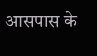आसपास के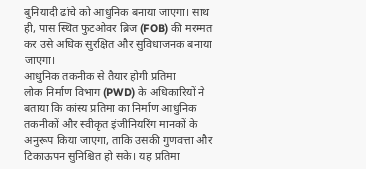बुनियादी ढांचे को आधुनिक बनाया जाएगा। साथ ही, पास स्थित फुटओवर ब्रिज (FOB) की मरम्मत कर उसे अधिक सुरक्षित और सुविधाजनक बनाया जाएगा।
आधुनिक तकनीक से तैयार होगी प्रतिमा
लोक निर्माण विभाग (PWD) के अधिकारियों ने बताया कि कांस्य प्रतिमा का निर्माण आधुनिक तकनीकों और स्वीकृत इंजीनियरिंग मानकों के अनुरूप किया जाएगा, ताकि उसकी गुणवत्ता और टिकाऊपन सुनिश्चित हो सके। यह प्रतिमा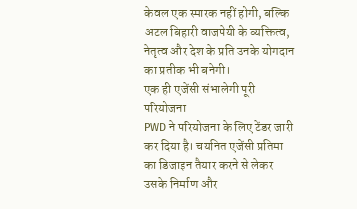केवल एक स्मारक नहीं होगी, बल्कि अटल बिहारी वाजपेयी के व्यक्तित्व, नेतृत्व और देश के प्रति उनके योगदान का प्रतीक भी बनेगी।
एक ही एजेंसी संभालेगी पूरी परियोजना
PWD ने परियोजना के लिए टेंडर जारी कर दिया है। चयनित एजेंसी प्रतिमा का डिजाइन तैयार करने से लेकर उसके निर्माण और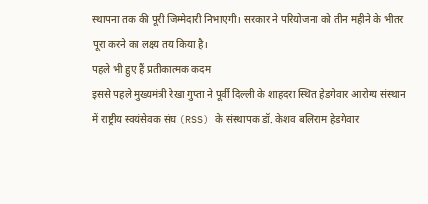स्थापना तक की पूरी जिम्मेदारी निभाएगी। सरकार ने परियोजना को तीन महीने के भीतर पूरा करने का लक्ष्य तय किया है।
पहले भी हुए हैं प्रतीकात्मक कदम
इससे पहले मुख्यमंत्री रेखा गुप्ता ने पूर्वी दिल्ली के शाहदरा स्थित हेडगेवार आरोग्य संस्थान में राष्ट्रीय स्वयंसेवक संघ (RSS) के संस्थापक डॉ. केशव बलिराम हेडगेवार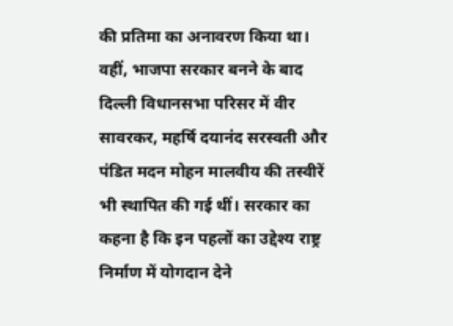की प्रतिमा का अनावरण किया था।
वहीं, भाजपा सरकार बनने के बाद दिल्ली विधानसभा परिसर में वीर सावरकर, महर्षि दयानंद सरस्वती और पंडित मदन मोहन मालवीय की तस्वीरें भी स्थापित की गई थीं। सरकार का कहना है कि इन पहलों का उद्देश्य राष्ट्र निर्माण में योगदान देने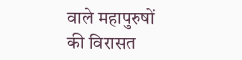वाले महापुरुषों की विरासत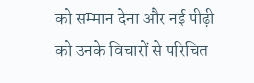को सम्मान देना और नई पीढ़ी को उनके विचारों से परिचित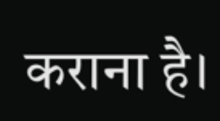कराना है।